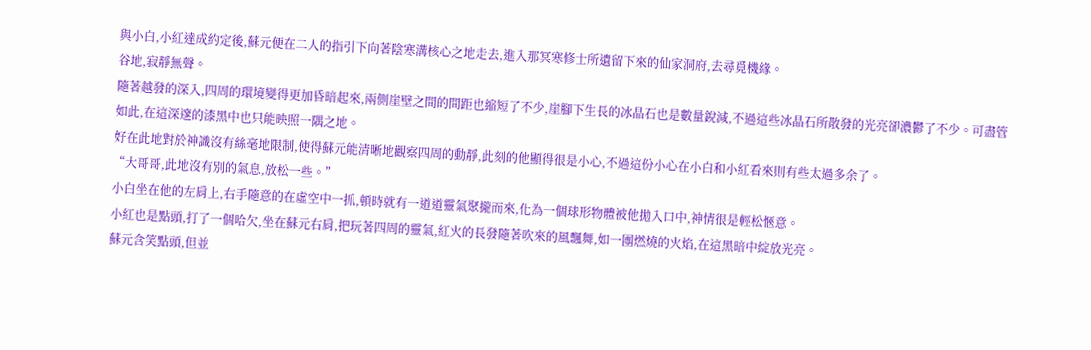與小白,小紅達成約定後,蘇元便在二人的指引下向著陰寒溝核心之地走去,進入那冥寒修士所遺留下來的仙家洞府,去尋覓機緣。
谷地,寂靜無聲。
隨著越發的深入,四周的環境變得更加昏暗起來,兩側崖壁之間的間距也縮短了不少,崖腳下生長的冰晶石也是數量銳減,不過這些冰晶石所散發的光亮卻濃鬱了不少。可盡管如此,在這深邃的漆黑中也只能映照一隅之地。
好在此地對於神識沒有絲毫地限制,使得蘇元能清晰地觀察四周的動靜,此刻的他顯得很是小心,不過這份小心在小白和小紅看來則有些太過多余了。
“大哥哥,此地沒有別的氣息,放松一些。”
小白坐在他的左肩上,右手隨意的在虛空中一抓,頓時就有一道道靈氣聚攏而來,化為一個球形物體被他拋入口中,神情很是輕松愜意。
小紅也是點頭,打了一個哈欠,坐在蘇元右肩,把玩著四周的靈氣,紅火的長發隨著吹來的風飄舞,如一團燃燒的火焰,在這黑暗中綻放光亮。
蘇元含笑點頭,但並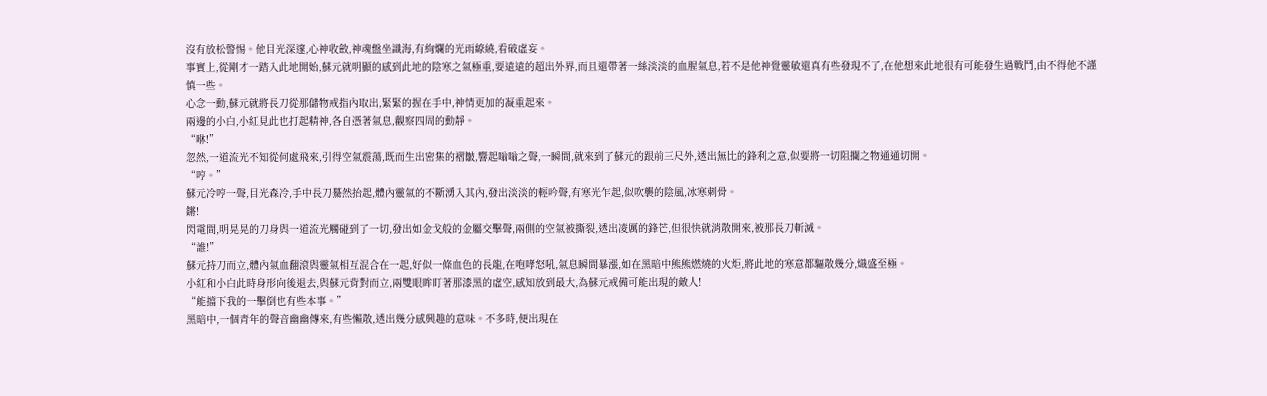沒有放松警惕。他目光深邃,心神收斂,神魂盤坐識海,有絢爛的光雨繚繞,看破虛妄。
事實上,從剛才一踏入此地開始,蘇元就明顯的感到此地的陰寒之氣極重,要遠遠的超出外界,而且還帶著一絲淡淡的血腥氣息,若不是他神覺靈敏還真有些發現不了,在他想來此地很有可能發生過戰鬥,由不得他不謹慎一些。
心念一動,蘇元就將長刀從那儲物戒指內取出,緊緊的握在手中,神情更加的凝重起來。
兩邊的小白,小紅見此也打起精神,各自憑著氣息,觀察四周的動靜。
“咻!”
忽然,一道流光不知從何處飛來,引得空氣震蕩,既而生出密集的褶皺,響起嗡嗡之聲,一瞬間,就來到了蘇元的跟前三尺外,透出無比的鋒利之意,似要將一切阻攔之物通通切開。
“哼。”
蘇元冷哼一聲,目光森冷,手中長刀驀然抬起,體內靈氣的不斷湧入其內,發出淡淡的輕吟聲,有寒光乍起,似吹襲的陰風,冰寒刺骨。
鏘!
閃電間,明晃晃的刀身與一道流光觸碰到了一切,發出如金戈般的金屬交擊聲,兩側的空氣被撕裂,透出凌厲的鋒芒,但很快就消散開來,被那長刀斬滅。
“誰!”
蘇元持刀而立,體內氣血翻滾與靈氣相互混合在一起,好似一條血色的長龍,在咆哮怒吼,氣息瞬間暴漲,如在黑暗中熊熊燃燒的火炬,將此地的寒意都驅散幾分,熾盛至極。
小紅和小白此時身形向後退去,與蘇元背對而立,兩雙眼眸盯著那漆黑的虛空,感知放到最大,為蘇元戒備可能出現的敵人!
“能擋下我的一擊倒也有些本事。”
黑暗中,一個青年的聲音幽幽傳來,有些懶散,透出幾分感興趣的意味。不多時,便出現在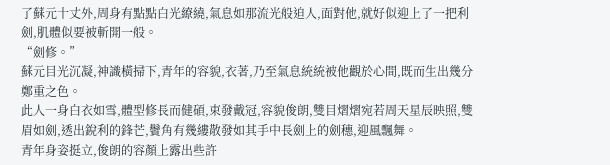了蘇元十丈外,周身有點點白光繚繞,氣息如那流光般迫人,面對他,就好似迎上了一把利劍,肌體似要被斬開一般。
“劍修。”
蘇元目光沉凝,神識橫掃下,青年的容貌,衣著,乃至氣息統統被他觀於心間,既而生出幾分鄭重之色。
此人一身白衣如雪,體型修長而健碩,束發戴冠,容貌俊朗,雙目熠熠宛若周天星辰映照,雙眉如劍,透出銳利的鋒芒,鬢角有幾縷散發如其手中長劍上的劍穗,迎風飄舞。
青年身姿挺立,俊朗的容顏上露出些許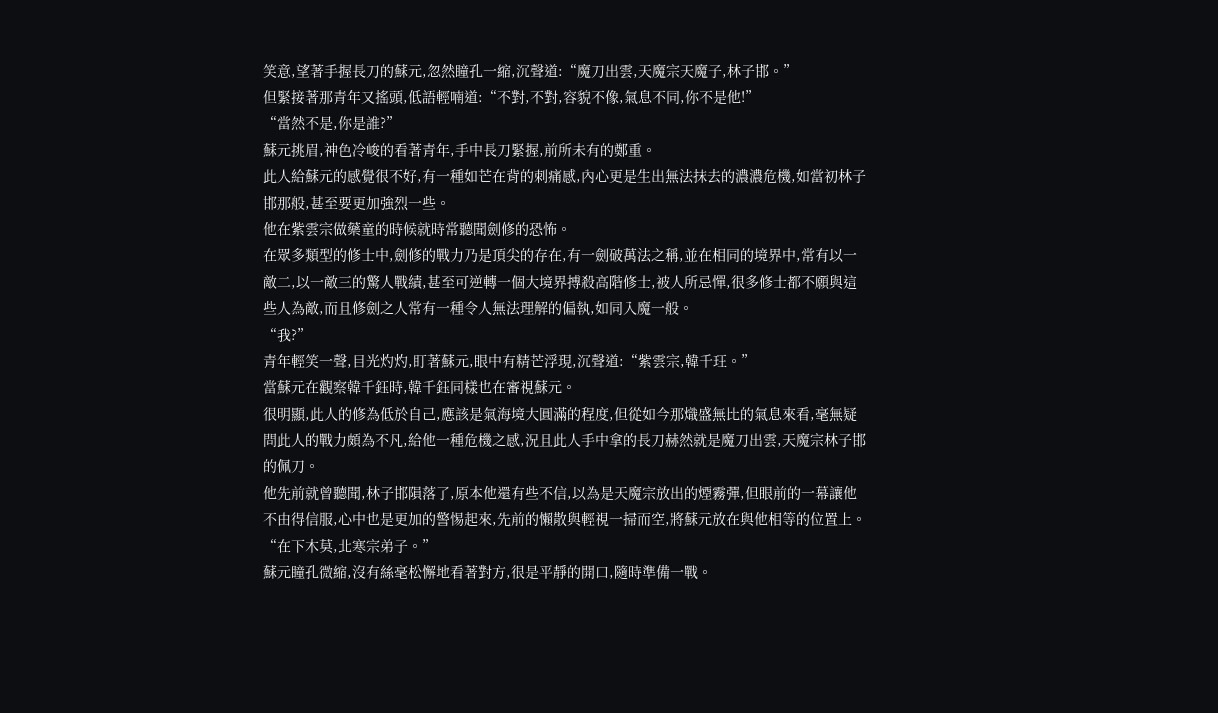笑意,望著手握長刀的蘇元,忽然瞳孔一縮,沉聲道:“魔刀出雲,天魔宗天魔子,林子邯。”
但緊接著那青年又搖頭,低語輕喃道:“不對,不對,容貌不像,氣息不同,你不是他!”
“當然不是,你是誰?”
蘇元挑眉,神色冷峻的看著青年,手中長刀緊握,前所未有的鄭重。
此人給蘇元的感覺很不好,有一種如芒在背的刺痛感,內心更是生出無法抹去的濃濃危機,如當初林子邯那般,甚至要更加強烈一些。
他在紫雲宗做藥童的時候就時常聽聞劍修的恐怖。
在眾多類型的修士中,劍修的戰力乃是頂尖的存在,有一劍破萬法之稱,並在相同的境界中,常有以一敵二,以一敵三的驚人戰績,甚至可逆轉一個大境界搏殺高階修士,被人所忌憚,很多修士都不願與這些人為敵,而且修劍之人常有一種令人無法理解的偏執,如同入魔一般。
“我?”
青年輕笑一聲,目光灼灼,盯著蘇元,眼中有精芒浮現,沉聲道:“紫雲宗,韓千玨。”
當蘇元在觀察韓千鈺時,韓千鈺同樣也在審視蘇元。
很明顯,此人的修為低於自己,應該是氣海境大圓滿的程度,但從如今那熾盛無比的氣息來看,毫無疑問此人的戰力頗為不凡,給他一種危機之感,況且此人手中拿的長刀赫然就是魔刀出雲,天魔宗林子邯的佩刀。
他先前就曾聽聞,林子邯隕落了,原本他還有些不信,以為是天魔宗放出的煙霧彈,但眼前的一幕讓他不由得信服,心中也是更加的警惕起來,先前的懶散與輕視一掃而空,將蘇元放在與他相等的位置上。
“在下木莫,北寒宗弟子。”
蘇元瞳孔微縮,沒有絲毫松懈地看著對方,很是平靜的開口,隨時準備一戰。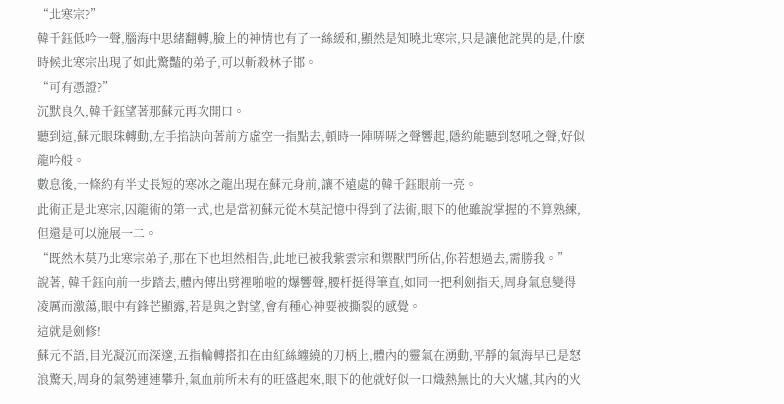“北寒宗?”
韓千鈺低吟一聲,腦海中思緒翻轉,臉上的神情也有了一絲緩和,顯然是知曉北寒宗,只是讓他詫異的是,什麽時候北寒宗出現了如此驚豔的弟子,可以斬殺林子邯。
“可有憑證?”
沉默良久,韓千鈺望著那蘇元再次開口。
聽到這,蘇元眼珠轉動,左手掐訣向著前方虛空一指點去,頓時一陣哢哢之聲響起,隱約能聽到怒吼之聲,好似龍吟般。
數息後,一條約有半丈長短的寒冰之龍出現在蘇元身前,讓不遠處的韓千鈺眼前一亮。
此術正是北寒宗,囚龍術的第一式,也是當初蘇元從木莫記憶中得到了法術,眼下的他雖說掌握的不算熟練,但還是可以施展一二。
“既然木莫乃北寒宗弟子,那在下也坦然相告,此地已被我紫雲宗和禦獸門所佔,你若想過去,需勝我。”
說著, 韓千鈺向前一步踏去,體內傳出劈裡啪啦的爆響聲,腰杆挺得筆直,如同一把利劍指天,周身氣息變得凌厲而激蕩,眼中有鋒芒顯露,若是與之對望,會有種心神要被撕裂的感覺。
這就是劍修!
蘇元不語,目光凝沉而深邃,五指輪轉搭扣在由紅絲纏繞的刀柄上,體內的靈氣在湧動,平靜的氣海早已是怒浪驚天,周身的氣勢連連攀升,氣血前所未有的旺盛起來,眼下的他就好似一口熾熱無比的大火爐,其內的火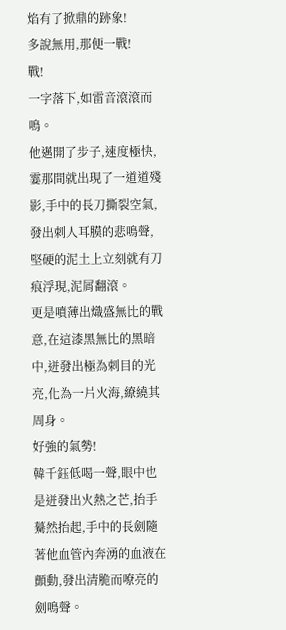焰有了掀鼎的跡象!
多說無用,那便一戰!
戰!
一字落下,如雷音滾滾而鳴。
他邁開了步子,速度極快,霎那間就出現了一道道殘影,手中的長刀撕裂空氣,發出刺人耳膜的悲鳴聲,堅硬的泥土上立刻就有刀痕浮現,泥屑翻滾。
更是噴薄出熾盛無比的戰意,在這漆黑無比的黑暗中,迸發出極為刺目的光亮,化為一片火海,繚繞其周身。
好強的氣勢!
韓千鈺低喝一聲,眼中也是迸發出火熱之芒,抬手驀然抬起,手中的長劍隨著他血管內奔湧的血液在顫動,發出清脆而嘹亮的劍鳴聲。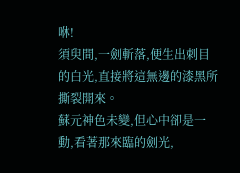咻!
須臾間,一劍斬落,便生出刺目的白光,直接將這無邊的漆黑所撕裂開來。
蘇元神色未變,但心中卻是一動,看著那來臨的劍光,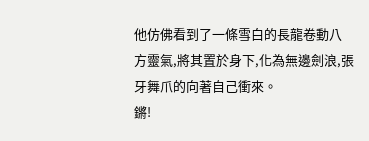他仿佛看到了一條雪白的長龍卷動八方靈氣,將其置於身下,化為無邊劍浪,張牙舞爪的向著自己衝來。
鏘!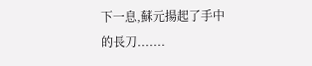下一息,蘇元揚起了手中的長刀.......